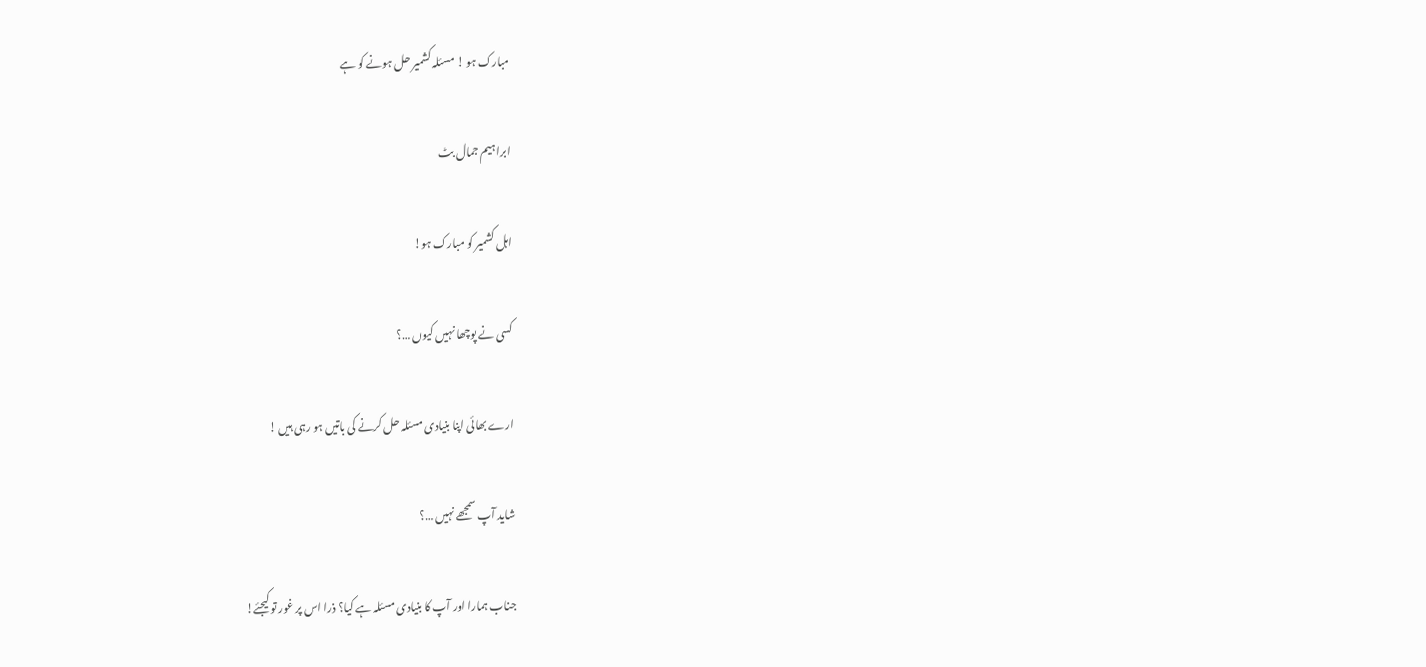مبارک ہو ! مسئلہ کشمیر حل ہونے کو ہے

ابراہیم جمال بٹ

اہل کشمیر کو مبارک ہو!

کسی نے پوچھا نہیں کیوں …؟

ارے بھائی اپنا بنیادی مسئلہ حل کرنے کی باتیں ہو رہی ہیں !

شاید آپ سمجھے نہیں …؟

جناب ہمارا اور آپ کا بنیادی مسئلہ ہے کیا؟ ذرا اس پر غور تو کیجئے!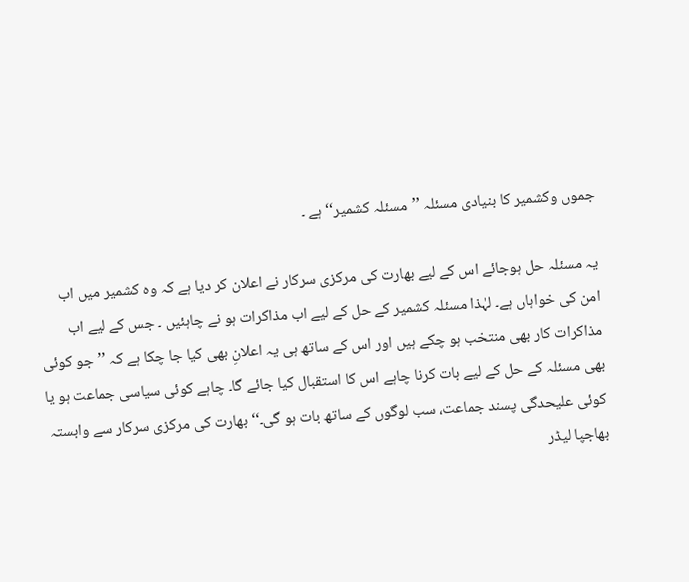جموں وکشمیر کا بنیادی مسئلہ ’’مسئلہ کشمیر‘‘ ہے ۔

یہ مسئلہ حل ہوجائے اس کے لیے بھارت کی مرکزی سرکار نے اعلان کر دیا ہے کہ وہ کشمیر میں اب امن کی خواہاں ہے۔ لہٰذا مسئلہ کشمیر کے حل کے لیے اب مذاکرات ہو نے چاہئیں ۔ جس کے لیے اب مذاکرات کار بھی منتخب ہو چکے ہیں اور اس کے ساتھ ہی یہ اعلانِ بھی کیا جا چکا ہے کہ ’’جو کوئی بھی مسئلہ کے حل کے لیے بات کرنا چاہے اس کا استقبال کیا جائے گا۔ چاہے کوئی سیاسی جماعت ہو یا کوئی علیحدگی پسند جماعت، سب لوگوں کے ساتھ بات ہو گی۔‘‘ بھارت کی مرکزی سرکار سے وابستہ بھاجپا لیڈر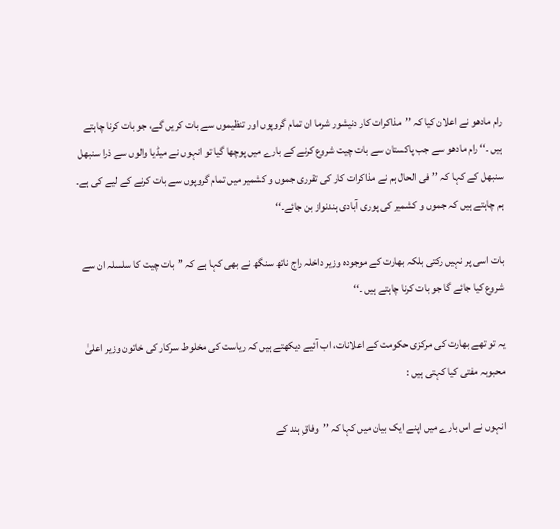رام مادھو نے اعلان کیا کہ ’’مذاکرات کار دنیشور شرما ان تمام گروپوں اور تنظیموں سے بات کریں گے، جو بات کرنا چاہتے ہیں ۔‘‘ رام مادھو سے جب پاکستان سے بات چیت شروع کرنے کے بارے میں پوچھا گیا تو انہوں نے میڈیا والوں سے ذرا سنبھل سنبھل کے کہا کہ ’’فی الحال ہم نے مذاکرات کار کی تقرری جموں و کشمیر میں تمام گروپوں سے بات کرنے کے لیے کی ہے۔ ہم چاہتے ہیں کہ جموں و کشمیر کی پوری آبادی ہندنواز بن جائے۔‘‘

بات اسی پر نہیں رکتی بلکہ بھارت کے موجودہ وزیر داخلہ راج ناتھ سنگھ نے بھی کہا ہے کہ ’’بات چیت کا سلسلہ ان سے شروع کیا جائے گا جو بات کرنا چاہتے ہیں ۔‘‘

یہ تو تھے بھارت کی مرکزی حکومت کے اعلانات، اب آئیے دیکھتے ہیں کہ ریاست کی مخلوط سرکار کی خاتون وزیر اعلیٰ محبوبہ مفتی کیا کہتی ہیں :

انہوں نے اس بارے میں اپنے ایک بیان میں کہا کہ ’’وفاقِ ہند کے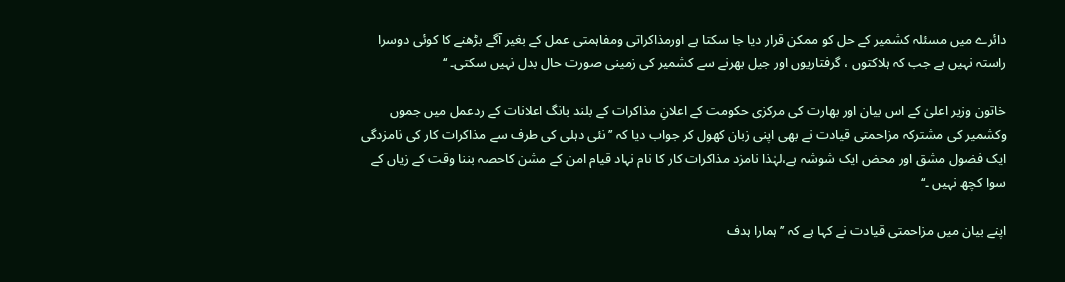دائرے میں مسئلہ کشمیر کے حل کو ممکن قرار دیا جا سکتا ہے اورمذاکراتی ومفاہمتی عمل کے بغیر آگے بڑھنے کا کوئی دوسرا راستہ نہیں ہے جب کہ ہلاکتوں ، گرفتاریوں اور جیل بھرنے سے کشمیر کی زمینی صورت حال بدل نہیں سکتی۔ ‘‘

خاتون وزیر اعلیٰ کے اس بیان اور بھارت کی مرکزی حکومت کے اعلانِ مذاکرات کے بلند بانگ اعلانات کے ردعمل میں جموں وکشمیر کی مشترکہ مزاحمتی قیادت نے بھی اپنی زبان کھول کر جواب دیا کہ ’’نئی دہلی کی طرف سے مذاکرات کار کی نامزدگی ایک فضول مشق اور محض ایک شوشہ ہے،لہٰذا نامزد مذاکرات کار کا نام نہاد قیام امن کے مشن کاحصہ بننا وقت کے زیاں کے سوا کچھ نہیں ۔‘‘

اپنے بیان میں مزاحمتی قیادت نے کہا ہے کہ ’’ہمارا ہدف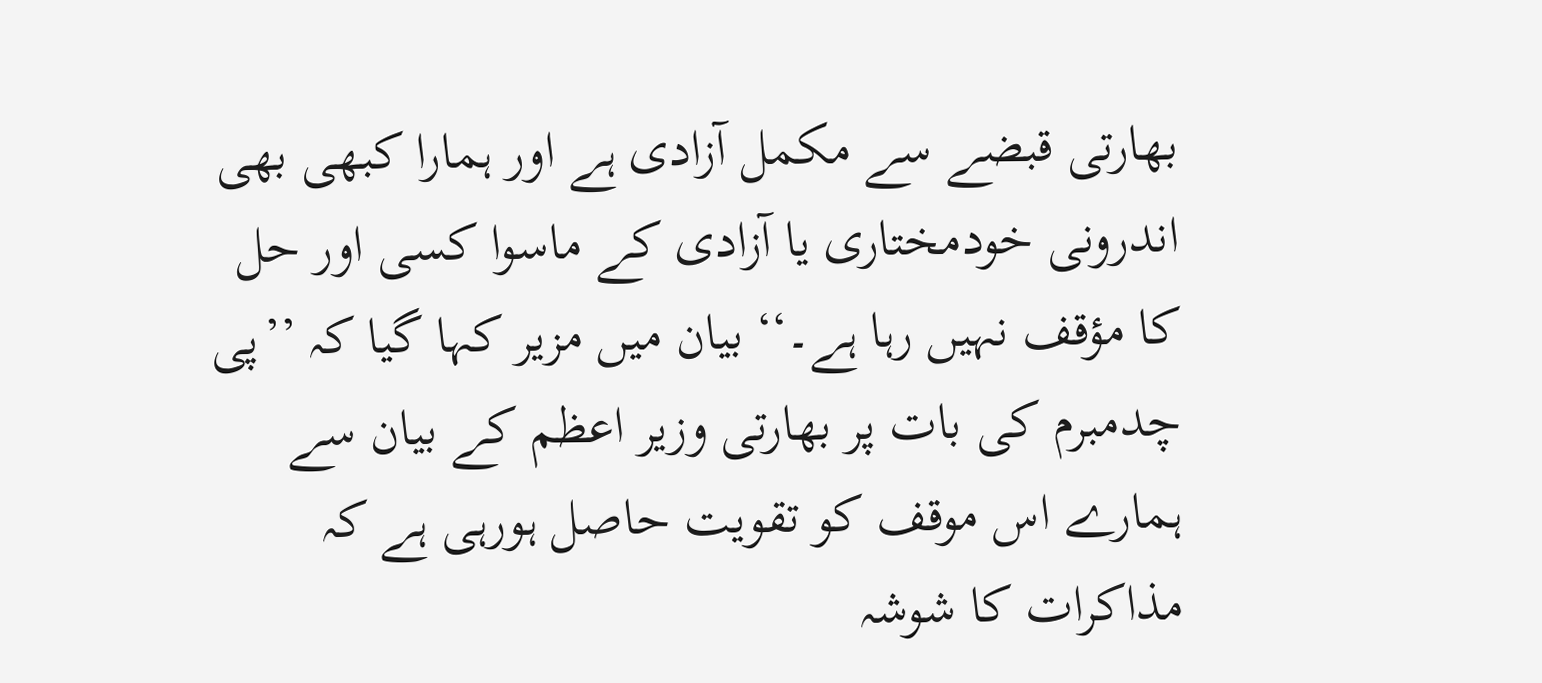بھارتی قبضے سے مکمل آزادی ہے اور ہمارا کبھی بھی اندرونی خودمختاری یا آزادی کے ماسوا کسی اور حل کا مؤقف نہیں رہا ہے۔‘‘ بیان میں مزیر کہا گیا کہ ’’پی چدمبرم کی بات پر بھارتی وزیر اعظم کے بیان سے ہمارے اس موقف کو تقویت حاصل ہورہی ہے کہ مذاکرات کا شوشہ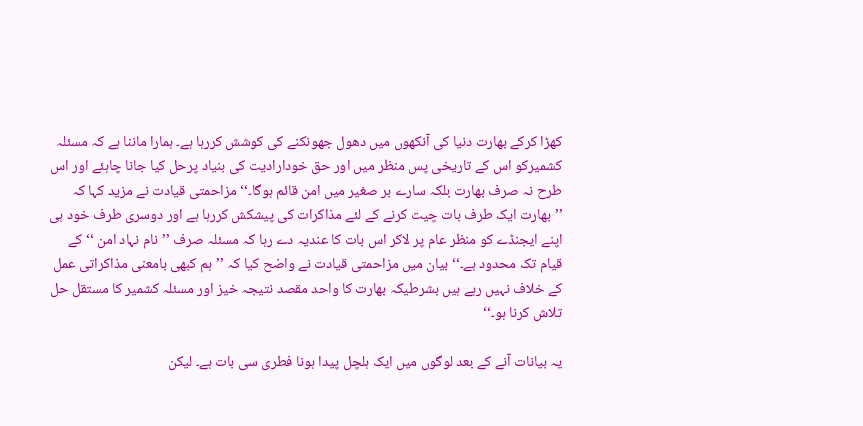کھڑا کرکے بھارت دنیا کی آنکھوں میں دھول جھونکنے کی کوشش کررہا ہے۔ ہمارا ماننا ہے کہ مسئلہ کشمیرکو اس کے تاریخی پس منظر میں اور حق خودارادیت کی بنیاد پرحل کیا جانا چاہئے اور اس طرح نہ صرف بھارت بلکہ سارے بر صغیر میں امن قائم ہوگا۔‘‘ مزاحمتی قیادت نے مزید کہا کہ ’’بھارت ایک طرف بات چیت کرنے کے لئے مذاکرات کی پیشکش کررہا ہے اور دوسری طرف خود ہی اپنے ایجنڈے کو منظر عام پر لاکر اس بات کا عندیہ دے رہا کہ مسئلہ صرف ’’نام نہاد امن ‘‘کے قیام تک محدود ہے۔‘‘ بیان میں مزاحمتی قیادت نے واضح کیا کہ ’’ہم کبھی بامعنی مذاکراتی عمل کے خلاف نہیں رہے ہیں بشرطیکہ بھارت کا واحد مقصد نتیجہ خیز اور مسئلہ کشمیر کا مستقل حل تلاش کرنا ہو۔‘‘

یہ بیانات آنے کے بعد لوگوں میں ایک ہلچل پیدا ہونا فطری سی بات ہے۔ لیکن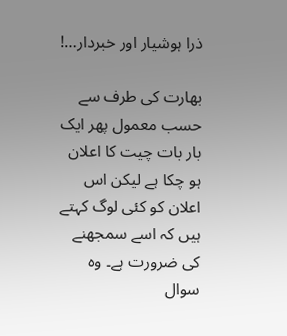ذرا ہوشیار اور خبردار…!

بھارت کی طرف سے حسب معمول پھر ایک بار بات چیت کا اعلان ہو چکا ہے لیکن اس اعلان کو کئی لوگ کہتے ہیں کہ اسے سمجھنے کی ضرورت ہے۔ وہ سوال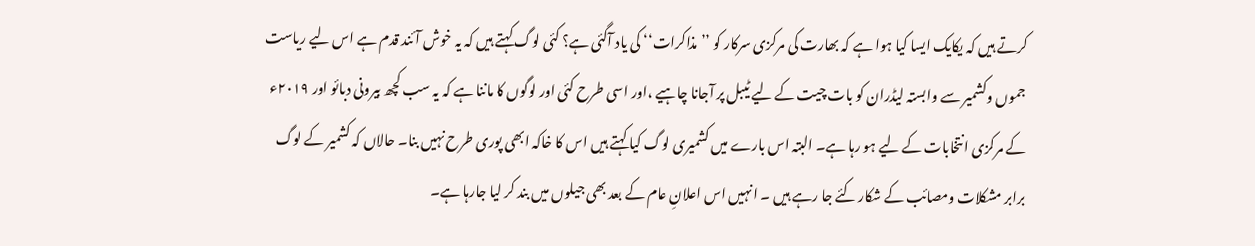کرتے ہیں کہ یکایک ایسا کیا ہوا ہے کہ بھارت کی مرکزی سرکار کو ’’مذاکرات‘‘ کی یاد آگئی ہے؟ کئی لوگ کہتے ہیں کہ یہ خوش آئند قدم ہے اس لیے ریاست جموں وکشمیر سے وابستہ لیڈران کو بات چیت کے لیے ٹیبل پر آجانا چاہیے ،اور اسی طرح کئی اور لوگوں کا ماننا ہے کہ یہ سب کچھ بیرونی دبائو اور ۲۰۱۹ء کے مرکزی انتخابات کے لیے ہو رہا ہے۔ البتہ اس بارے میں کشمیری لوگ کیا کہتے ہیں اس کا خاکہ ابھی پوری طرح نہیں بنا۔ حالاں کہ کشمیر کے لوگ برابر مشکلات ومصائب کے شکار کئے جا رہے ہیں ۔ انہیں اس اعلانِ عام کے بعد بھی جیلوں میں بند کر لیا جارہا ہے۔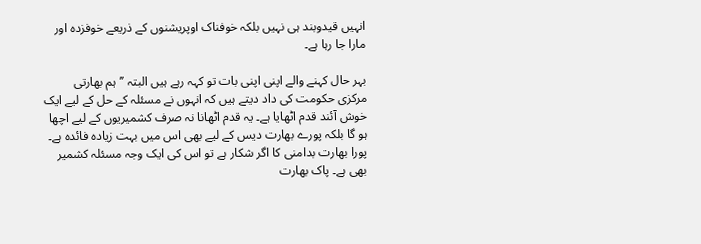انہیں قیدوبند ہی نہیں بلکہ خوفناک اوپریشنوں کے ذریعے خوفزدہ اور مارا جا رہا ہے۔

بہر حال کہنے والے اپنی اپنی بات تو کہہ رہے ہیں البتہ ’’ہم بھارتی مرکزی حکومت کی داد دیتے ہیں کہ انہوں نے مسئلہ کے حل کے لیے ایک خوش آئند قدم اٹھایا ہے۔ یہ قدم اٹھانا نہ صرف کشمیریوں کے لیے اچھا ہو گا بلکہ پورے بھارت دیس کے لیے بھی اس میں بہت زیادہ فائدہ ہے۔ پورا بھارت بدامنی کا اگر شکار ہے تو اس کی ایک وجہ مسئلہ کشمیر بھی ہے۔ پاک بھارت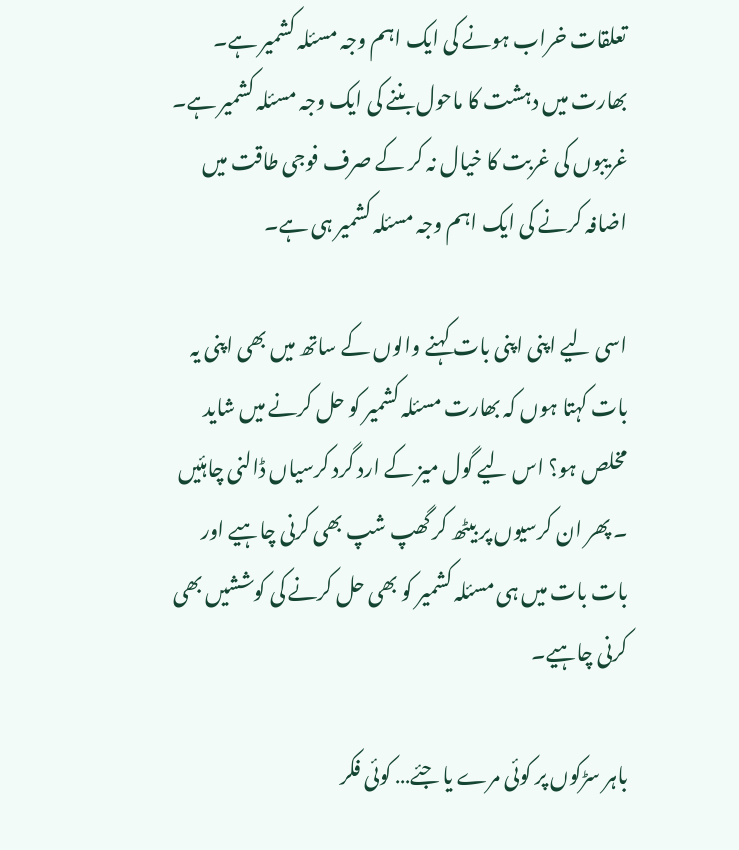تعلقات خراب ہونے کی ایک اہم وجہ مسئلہ کشمیر ہے۔ بھارت میں دہشت کا ماحول بننے کی ایک وجہ مسئلہ کشمیر ہے۔ غریبوں کی غربت کا خیال نہ کر کے صرف فوجی طاقت میں اضافہ کرنے کی ایک اہم وجہ مسئلہ کشمیر ہی ہے۔

اسی لیے اپنی اپنی بات کہنے والوں کے ساتھ میں بھی اپنی یہ بات کہتا ہوں کہ بھارت مسئلہ کشمیر کو حل کرنے میں شاید مخلص ہو؟ اس لیے گول میز کے ارد گرد کرسیاں ڈالنی چاہئیں ۔ پھر ان کرسیوں پر بیٹھ کر گھپ شپ بھی کرنی چاہیے اور بات بات میں ہی مسئلہ کشمیر کو بھی حل کرنے کی کوششیں بھی کرنی چاہیے۔

باہر سڑکوں پر کوئی مرے یا جئے… کوئی فکر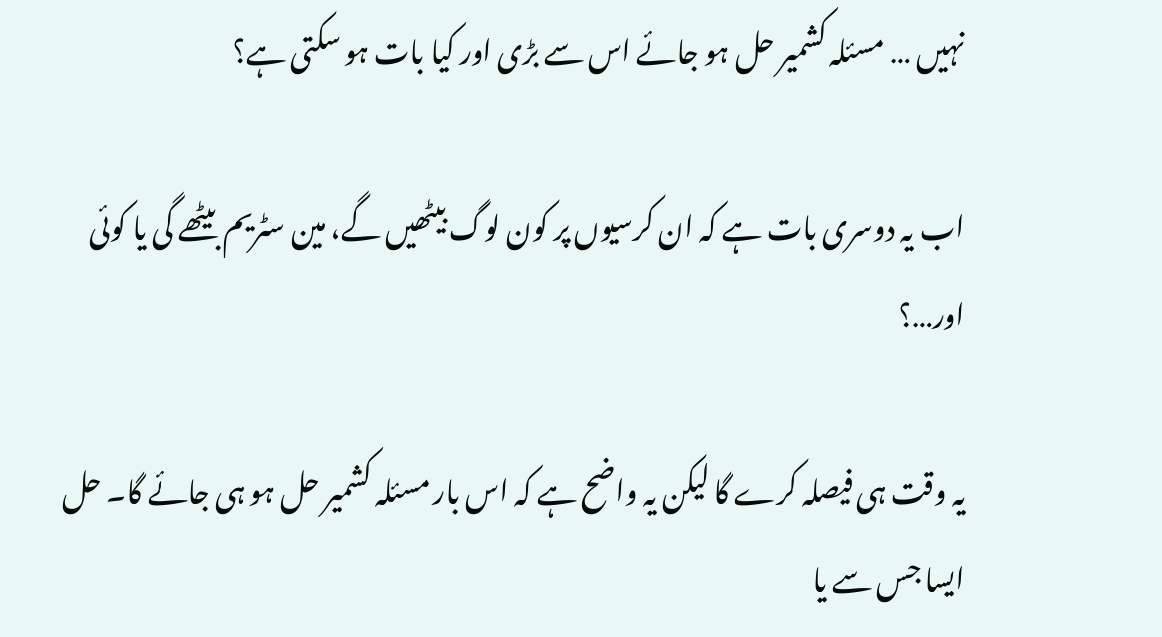نہیں … مسئلہ کشمیر حل ہو جائے اس سے بڑی اور کیا بات ہو سکتی ہے؟

اب یہ دوسری بات ہے کہ ان کرسیوں پر کون لوگ بیٹھیں گے، مین سٹریم بیٹھے گی یا کوئی اور…؟

یہ وقت ہی فیصلہ کرے گا لیکن یہ واضح ہے کہ اس بار مسئلہ کشمیر حل ہو ہی جائے گا۔ حل ایسا جس سے یا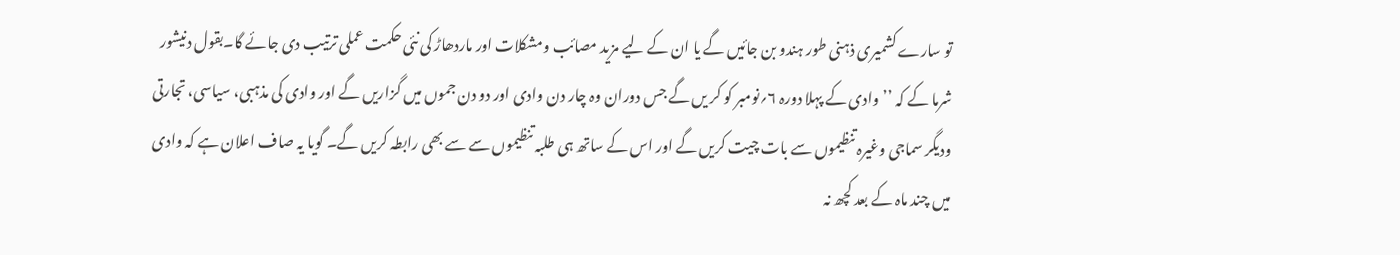تو سارے کشمیری ذہنی طور ہندو بن جائیں گے یا ان کے لیے مزید مصائب ومشکلات اور ماردھاڑ کی نئی حکمت عملی ترتیب دی جائے گا۔بقول دنیشور شرما کے کہ ’’وادی کے پہلا دورہ ۶؍نومبر کو کر یں گے جس دوران وہ چار دن وادی اور دو دن جموں میں گزاریں گے اور وادی کی مذہبی، سیاسی، تجارتی ودیگر سماجی وغیرہ تنظیموں سے بات چیت کریں گے اور اس کے ساتھ ہی طلبہ تنظیموں سے سے بھی رابطہ کریں گے۔ گویا یہ صاف اعلان ہے کہ وادی میں چند ماہ کے بعد کچھ نہ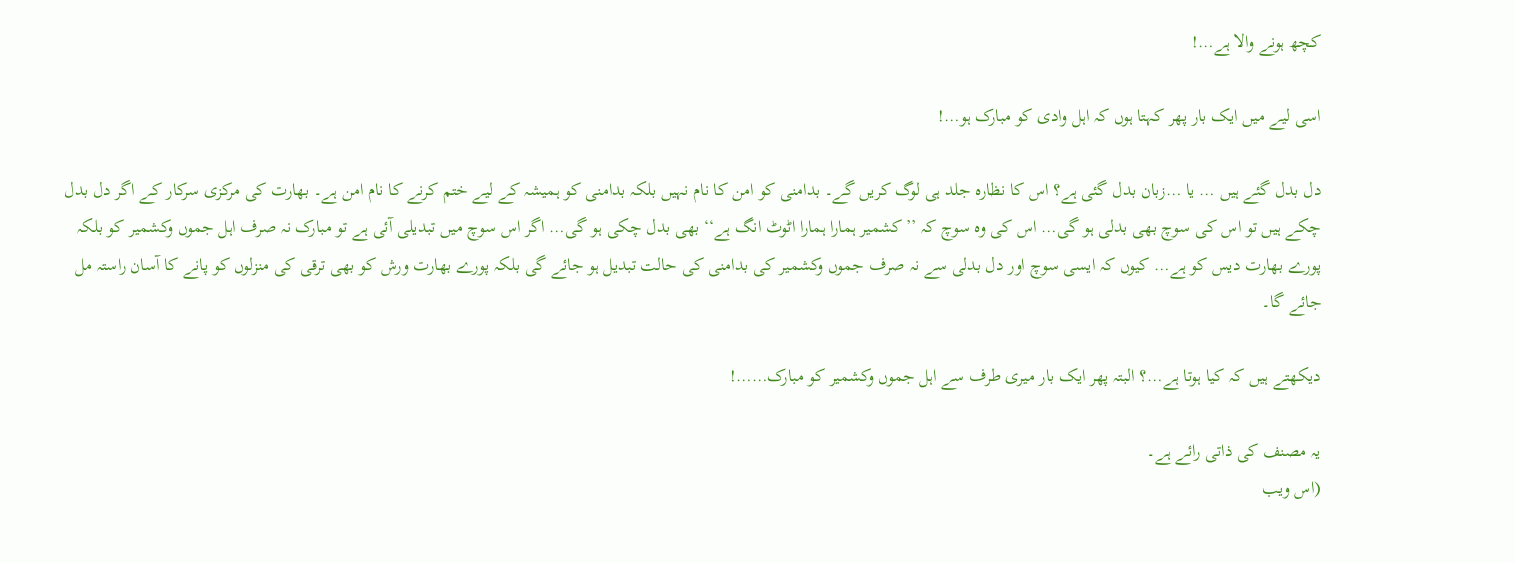کچھ ہونے والا ہے…!

اسی لیے میں ایک بار پھر کہتا ہوں کہ اہل وادی کو مبارک ہو…!

دل بدل گئے ہیں … یا …زبان بدل گئی ہے؟ اس کا نظارہ جلد ہی لوگ کریں گے۔ بدامنی کو امن کا نام نہیں بلکہ بدامنی کو ہمیشہ کے لیے ختم کرنے کا نام امن ہے۔ بھارت کی مرکزی سرکار کے اگر دل بدل چکے ہیں تو اس کی سوچ بھی بدلی ہو گی… اس کی وہ سوچ کہ ’’کشمیر ہمارا ہمارا اٹوٹ انگ ہے‘‘ بھی بدل چکی ہو گی… اگر اس سوچ میں تبدیلی آئی ہے تو مبارک نہ صرف اہل جموں وکشمیر کو بلکہ پورے بھارت دیس کو ہے… کیوں کہ ایسی سوچ اور دل بدلی سے نہ صرف جموں وکشمیر کی بدامنی کی حالت تبدیل ہو جائے گی بلکہ پورے بھارت ورش کو بھی ترقی کی منزلوں کو پانے کا آسان راستہ مل جائے گا۔

دیکھتے ہیں کہ کیا ہوتا ہے…؟ البتہ پھر ایک بار میری طرف سے اہل جموں وکشمیر کو مبارک……!

یہ مصنف کی ذاتی رائے ہے۔
(اس ویب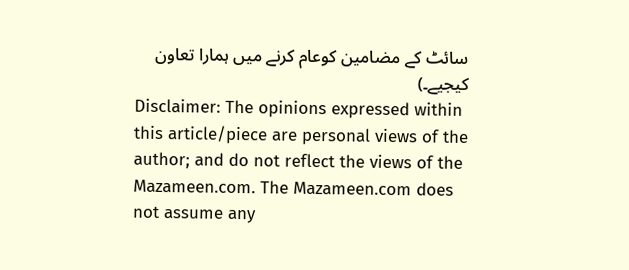سائٹ کے مضامین کوعام کرنے میں ہمارا تعاون کیجیے۔)
Disclaimer: The opinions expressed within this article/piece are personal views of the author; and do not reflect the views of the Mazameen.com. The Mazameen.com does not assume any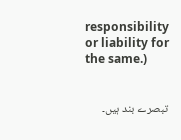responsibility or liability for the same.)


تبصرے بند ہیں۔